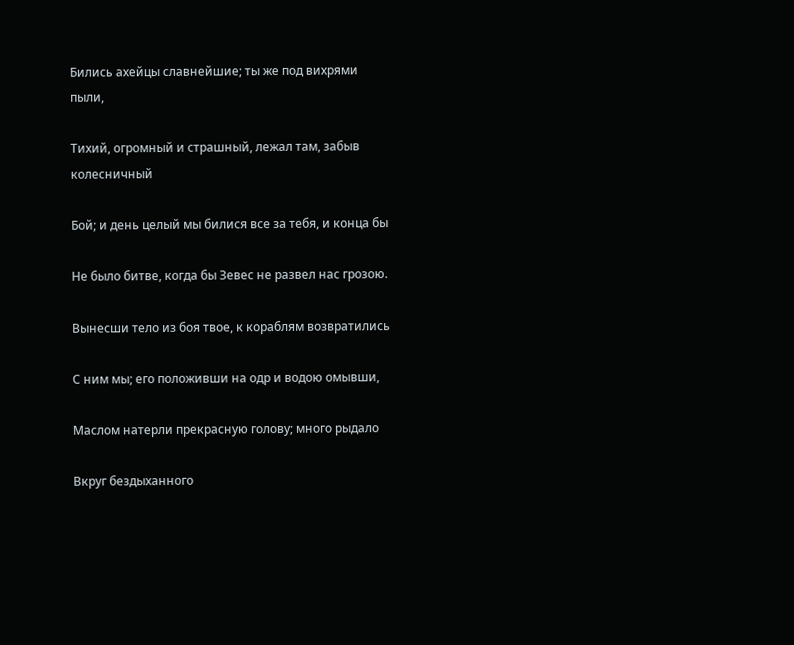Бились ахейцы славнейшие; ты же под вихрями пыли,

Тихий, огромный и страшный, лежал там, забыв колесничный

Бой; и день целый мы билися все за тебя, и конца бы

Не было битве, когда бы Зевес не развел нас грозою.

Вынесши тело из боя твое, к кораблям возвратились

С ним мы; его положивши на одр и водою омывши,

Маслом натерли прекрасную голову; много рыдало

Вкруг бездыханного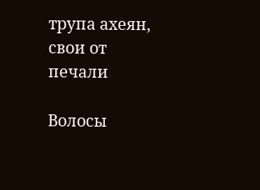трупа ахеян, свои от печали

Волосы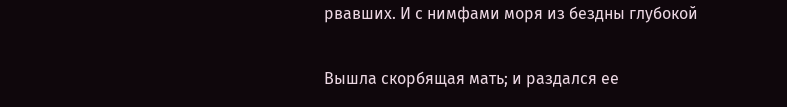рвавших. И с нимфами моря из бездны глубокой

Вышла скорбящая мать; и раздался ее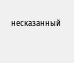несказанный